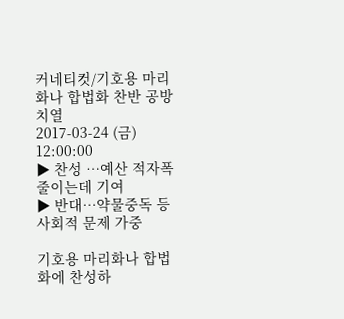커네티컷/기호용 마리화나 합법화 찬반 공방 치열
2017-03-24 (금) 12:00:00
▶ 찬성 …예산 적자폭 줄이는데 기여
▶ 반대…약물중독 등 사회적 문제 가중

기호용 마리화나 합법화에 찬성하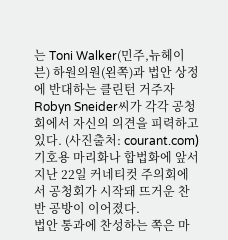는 Toni Walker(민주,뉴헤이븐) 하원의원(왼쪽)과 법안 상정에 반대하는 클린턴 거주자 Robyn Sneider씨가 각각 공청회에서 자신의 의견을 피력하고 있다. (사진출처: courant.com)
기호용 마리화나 합법화에 앞서 지난 22일 커네티컷 주의회에서 공청회가 시작돼 뜨거운 찬반 공방이 이어졌다.
법안 통과에 찬성하는 쪽은 마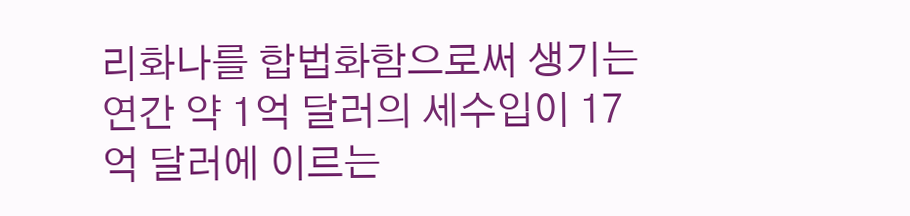리화나를 합법화함으로써 생기는 연간 약 1억 달러의 세수입이 17억 달러에 이르는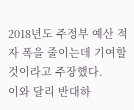2018년도 주정부 예산 적자 폭을 줄이는데 기여할 것이라고 주장했다.
이와 달리 반대하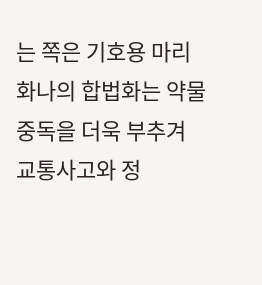는 쪽은 기호용 마리화나의 합법화는 약물 중독을 더욱 부추겨 교통사고와 정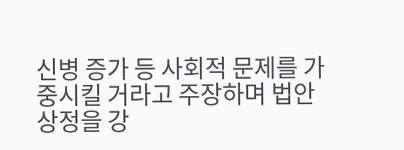신병 증가 등 사회적 문제를 가중시킬 거라고 주장하며 법안 상정을 강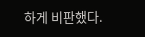하게 비판했다.